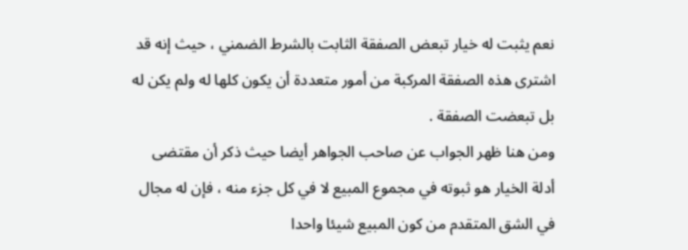نعم يثبت له خيار تبعض الصفقة الثابت بالشرط الضمني ، حيث إنه قد
اشترى هذه الصفقة المركبة من أمور متعددة أن يكون كلها له ولم يكن له
بل تبعضت الصفقة .
ومن هنا ظهر الجواب عن صاحب الجواهر أيضا حيث ذكر أن مقتضى
أدلة الخيار هو ثبوته في مجموع المبيع لا في كل جزء منه ، فإن له مجال
في الشق المتقدم من كون المبيع شيئا واحدا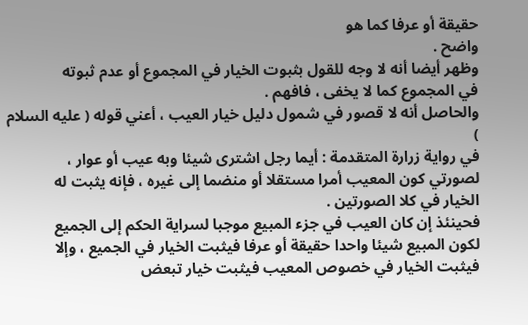حقيقة أو عرفا كما هو
واضح .
وظهر أيضا أنه لا وجه للقول بثبوت الخيار في المجموع أو عدم ثبوته
في المجموع كما لا يخفى ، فافهم .
والحاصل أنه لا قصور في شمول دليل خيار العيب ، أعني قوله ( عليه السلام )
في رواية زرارة المتقدمة : أيما رجل اشترى شيئا وبه عيب أو عوار ،
لصورتي كون المعيب أمرا مستقلا أو منضما إلى غيره ، فإنه يثبت له
الخيار في كلا الصورتين .
فحينئذ إن كان العيب في جزء المبيع موجبا لسراية الحكم إلى الجميع
لكون المبيع شيئا واحدا حقيقة أو عرفا فيثبت الخيار في الجميع ، وإلا
فيثبت الخيار في خصوص المعيب فيثبت خيار تبعض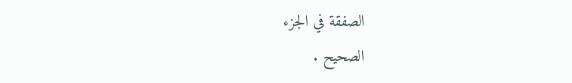الصفقة في الجزء
الصحيح .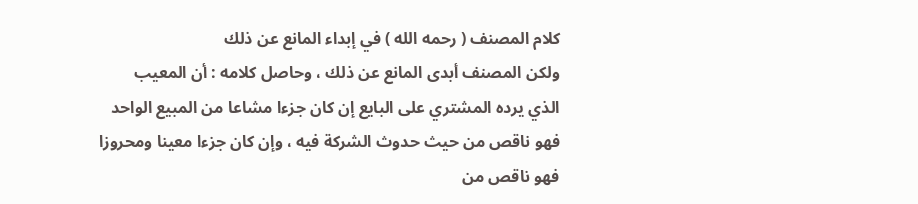كلام المصنف ( رحمه الله ) في إبداء المانع عن ذلك
ولكن المصنف أبدى المانع عن ذلك ، وحاصل كلامه : أن المعيب
الذي يرده المشتري على البايع إن كان جزءا مشاعا من المبيع الواحد
فهو ناقص من حيث حدوث الشركة فيه ، وإن كان جزءا معينا ومحروزا
فهو ناقص من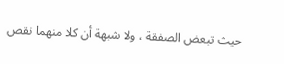حيث تبعض الصفقة ، ولا شبهة أن كلا منهما نقص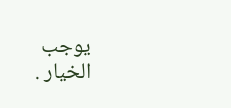يوجب
الخيار .